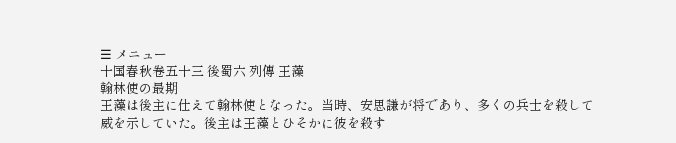☰ メニュー
十国春秋卷五十三 後蜀六 列傳 王藻
翰林使の最期
王藻は後主に仕えて翰林使となった。当時、安思謙が将であり、多くの兵士を殺して威を示していた。後主は王藻とひそかに彼を殺す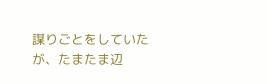謀りごとをしていたが、たまたま辺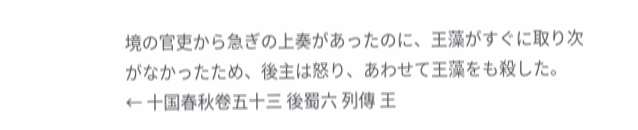境の官吏から急ぎの上奏があったのに、王藻がすぐに取り次がなかったため、後主は怒り、あわせて王藻をも殺した。
← 十国春秋卷五十三 後蜀六 列傳 王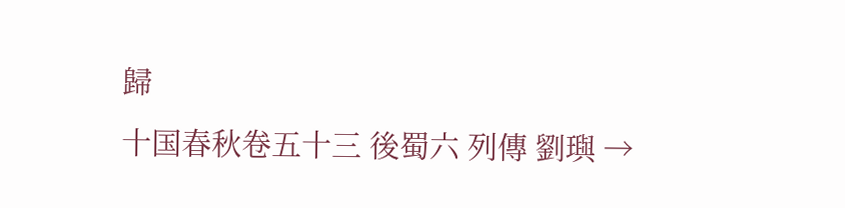歸
十国春秋卷五十三 後蜀六 列傳 劉璵 →